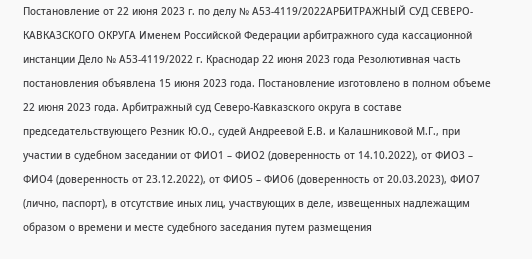Постановление от 22 июня 2023 г. по делу № А53-4119/2022АРБИТРАЖНЫЙ СУД СЕВЕРО-КАВКАЗСКОГО ОКРУГА Именем Российской Федерации арбитражного суда кассационной инстанции Дело № А53-4119/2022 г. Краснодар 22 июня 2023 года Резолютивная часть постановления объявлена 15 июня 2023 года. Постановление изготовлено в полном объеме 22 июня 2023 года. Арбитражный суд Северо-Кавказского округа в составе председательствующего Резник Ю.О., судей Андреевой Е.В. и Калашниковой М.Г., при участии в судебном заседании от ФИО1 – ФИО2 (доверенность от 14.10.2022), от ФИО3 – ФИО4 (доверенность от 23.12.2022), от ФИО5 – ФИО6 (доверенность от 20.03.2023), ФИО7 (лично, паспорт), в отсутствие иных лиц, участвующих в деле, извещенных надлежащим образом о времени и месте судебного заседания путем размещения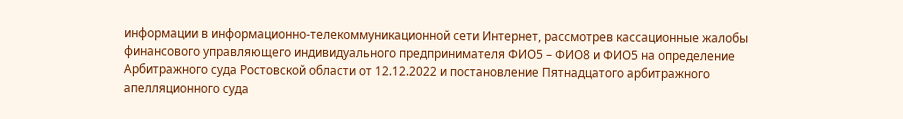информации в информационно-телекоммуникационной сети Интернет, рассмотрев кассационные жалобы финансового управляющего индивидуального предпринимателя ФИО5 – ФИО8 и ФИО5 на определение Арбитражного суда Ростовской области от 12.12.2022 и постановление Пятнадцатого арбитражного апелляционного суда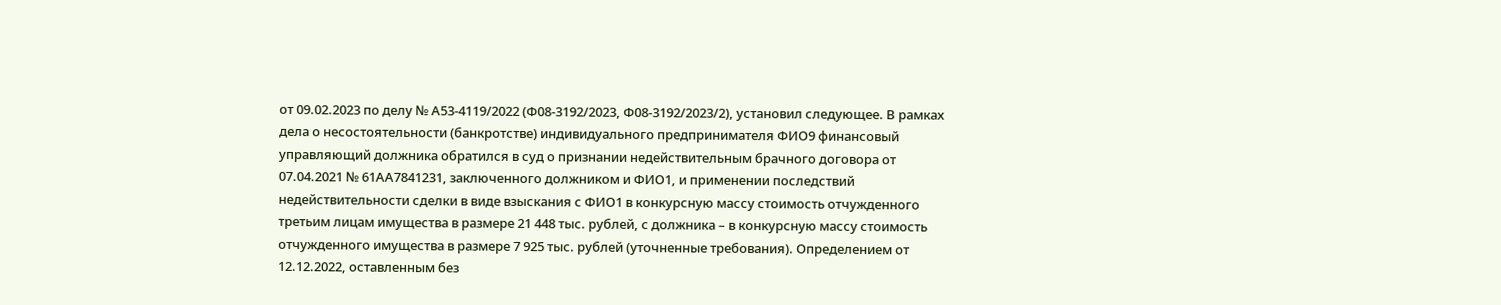от 09.02.2023 по делу № А53-4119/2022 (Ф08-3192/2023, Ф08-3192/2023/2), установил следующее. В рамках дела о несостоятельности (банкротстве) индивидуального предпринимателя ФИО9 финансовый управляющий должника обратился в суд о признании недействительным брачного договора от 07.04.2021 № 61АА7841231, заключенного должником и ФИО1, и применении последствий недействительности сделки в виде взыскания с ФИО1 в конкурсную массу стоимость отчужденного третьим лицам имущества в размере 21 448 тыс. рублей, с должника – в конкурсную массу стоимость отчужденного имущества в размере 7 925 тыс. рублей (уточненные требования). Определением от 12.12.2022, оставленным без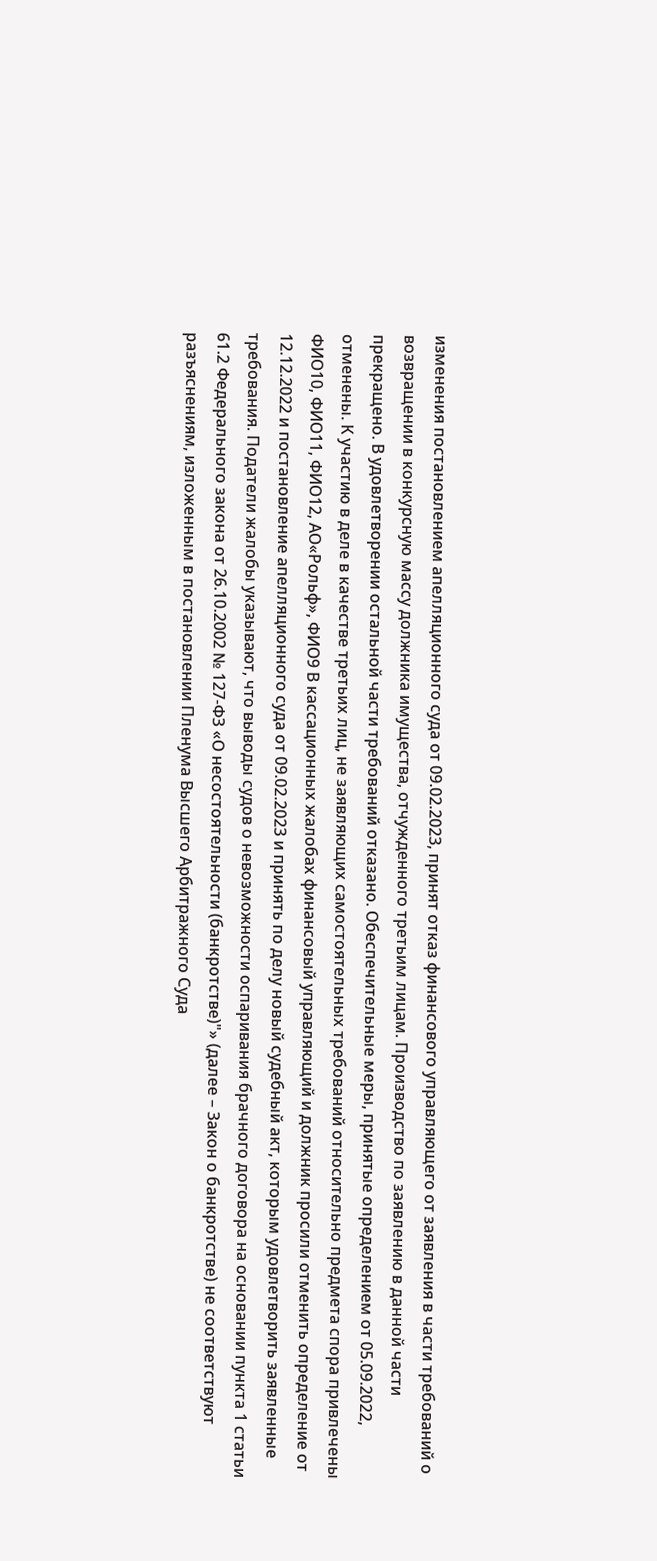изменения постановлением апелляционного суда от 09.02.2023, принят отказ финансового управляющего от заявления в части требований о возвращении в конкурсную массу должника имущества, отчужденного третьим лицам. Производство по заявлению в данной части прекращено. В удовлетворении остальной части требований отказано. Обеспечительные меры, принятые определением от 05.09.2022, отменены. К участию в деле в качестве третьих лиц, не заявляющих самостоятельных требований относительно предмета спора привлечены ФИО10, ФИО11, ФИО12, АО«Рольф», ФИО9 В кассационных жалобах финансовый управляющий и должник просили отменить определение от 12.12.2022 и постановление апелляционного суда от 09.02.2023 и принять по делу новый судебный акт, которым удовлетворить заявленные требования. Податели жалобы указывают, что выводы судов о невозможности оспаривания брачного договора на основании пункта 1 статьи 61.2 Федерального закона от 26.10.2002 № 127-ФЗ «О несостоятельности (банкротстве)"» (далее – Закон о банкротстве) не соответствуют разъяснениям, изложенным в постановлении Пленума Высшего Арбитражного Суда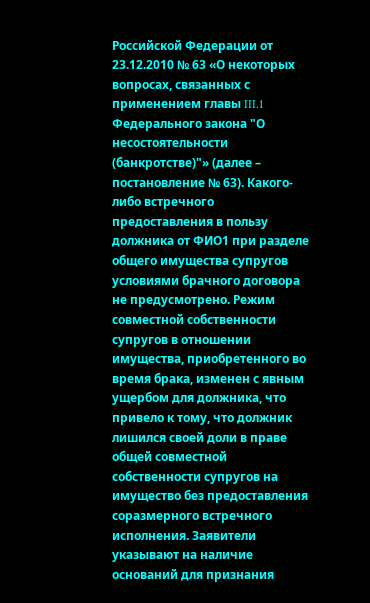Российской Федерации от 23.12.2010 № 63 «О некоторых вопросах, связанных с применением главы III.1 Федерального закона "О несостоятельности (банкротстве)"» (далее – постановление № 63). Какого-либо встречного предоставления в пользу должника от ФИО1 при разделе общего имущества супругов условиями брачного договора не предусмотрено. Режим совместной собственности супругов в отношении имущества, приобретенного во время брака, изменен с явным ущербом для должника, что привело к тому, что должник лишился своей доли в праве общей совместной собственности супругов на имущество без предоставления соразмерного встречного исполнения. Заявители указывают на наличие оснований для признания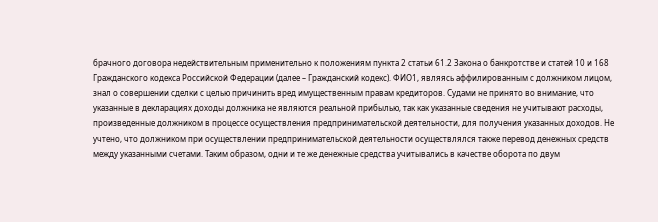брачного договора недействительным применительно к положениям пункта 2 статьи 61.2 Закона о банкротстве и статей 10 и 168 Гражданского кодекса Российской Федерации (далее – Гражданский кодекс). ФИО1, являясь аффилированным с должником лицом, знал о совершении сделки с целью причинить вред имущественным правам кредиторов. Судами не принято во внимание, что указанные в декларациях доходы должника не являются реальной прибылью, так как указанные сведения не учитывают расходы, произведенные должником в процессе осуществления предпринимательской деятельности, для получения указанных доходов. Не учтено, что должником при осуществлении предпринимательской деятельности осуществлялся также перевод денежных средств между указанными счетами. Таким образом, одни и те же денежные средства учитывались в качестве оборота по двум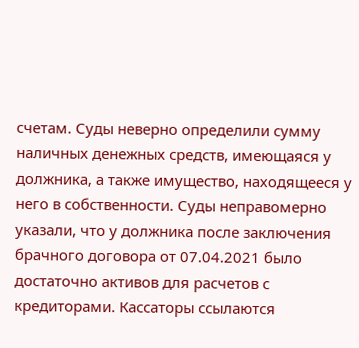счетам. Суды неверно определили сумму наличных денежных средств, имеющаяся у должника, а также имущество, находящееся у него в собственности. Суды неправомерно указали, что у должника после заключения брачного договора от 07.04.2021 было достаточно активов для расчетов с кредиторами. Кассаторы ссылаются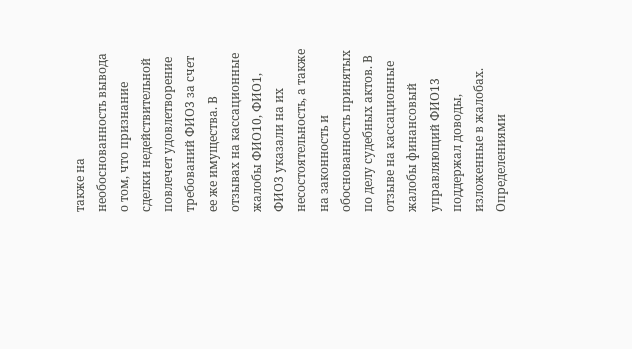также на необоснованность вывода о том, что признание сделки недействительной повлечет удовлетворение требований ФИО3 за счет ее же имущества. В отзывах на кассационные жалобы ФИО10, ФИО1, ФИО3 указали на их несостоятельность, а также на законность и обоснованность принятых по делу судебных актов. В отзыве на кассационные жалобы финансовый управляющий ФИО13 поддержал доводы, изложенные в жалобах. Определениями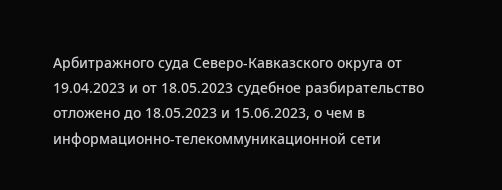Арбитражного суда Северо-Кавказского округа от 19.04.2023 и от 18.05.2023 судебное разбирательство отложено до 18.05.2023 и 15.06.2023, о чем в информационно-телекоммуникационной сети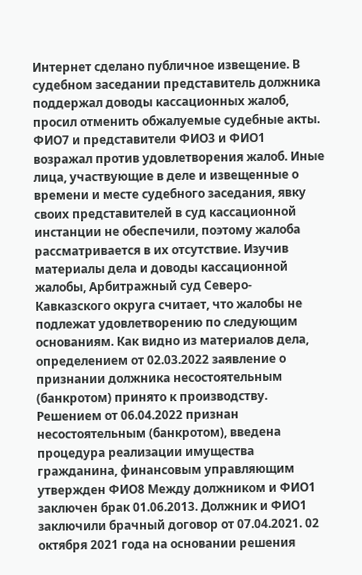Интернет сделано публичное извещение. В судебном заседании представитель должника поддержал доводы кассационных жалоб, просил отменить обжалуемые судебные акты. ФИО7 и представители ФИО3 и ФИО1 возражал против удовлетворения жалоб. Иные лица, участвующие в деле и извещенные о времени и месте судебного заседания, явку своих представителей в суд кассационной инстанции не обеспечили, поэтому жалоба рассматривается в их отсутствие. Изучив материалы дела и доводы кассационной жалобы, Арбитражный суд Северо-Кавказского округа считает, что жалобы не подлежат удовлетворению по следующим основаниям. Как видно из материалов дела, определением от 02.03.2022 заявление о признании должника несостоятельным (банкротом) принято к производству. Решением от 06.04.2022 признан несостоятельным (банкротом), введена процедура реализации имущества гражданина, финансовым управляющим утвержден ФИО8 Между должником и ФИО1 заключен брак 01.06.2013. Должник и ФИО1 заключили брачный договор от 07.04.2021. 02 октября 2021 года на основании решения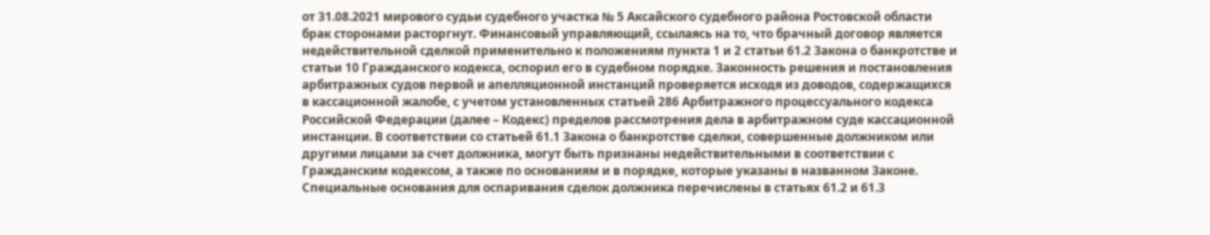от 31.08.2021 мирового судьи судебного участка № 5 Аксайского судебного района Ростовской области брак сторонами расторгнут. Финансовый управляющий, ссылаясь на то, что брачный договор является недействительной сделкой применительно к положениям пункта 1 и 2 статьи 61.2 Закона о банкротстве и статьи 10 Гражданского кодекса, оспорил его в судебном порядке. Законность решения и постановления арбитражных судов первой и апелляционной инстанций проверяется исходя из доводов, содержащихся в кассационной жалобе, с учетом установленных статьей 286 Арбитражного процессуального кодекса Российской Федерации (далее – Кодекс) пределов рассмотрения дела в арбитражном суде кассационной инстанции. В соответствии со статьей 61.1 Закона о банкротстве сделки, совершенные должником или другими лицами за счет должника, могут быть признаны недействительными в соответствии с Гражданским кодексом, а также по основаниям и в порядке, которые указаны в названном Законе. Специальные основания для оспаривания сделок должника перечислены в статьях 61.2 и 61.3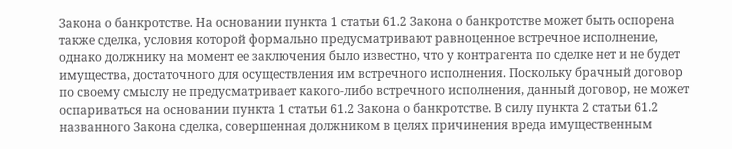Закона о банкротстве. На основании пункта 1 статьи 61.2 Закона о банкротстве может быть оспорена также сделка, условия которой формально предусматривают равноценное встречное исполнение, однако должнику на момент ее заключения было известно, что у контрагента по сделке нет и не будет имущества, достаточного для осуществления им встречного исполнения. Поскольку брачный договор по своему смыслу не предусматривает какого-либо встречного исполнения, данный договор, не может оспариваться на основании пункта 1 статьи 61.2 Закона о банкротстве. В силу пункта 2 статьи 61.2 названного Закона сделка, совершенная должником в целях причинения вреда имущественным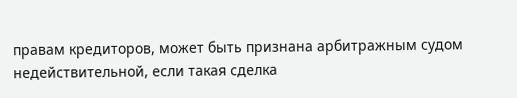правам кредиторов, может быть признана арбитражным судом недействительной, если такая сделка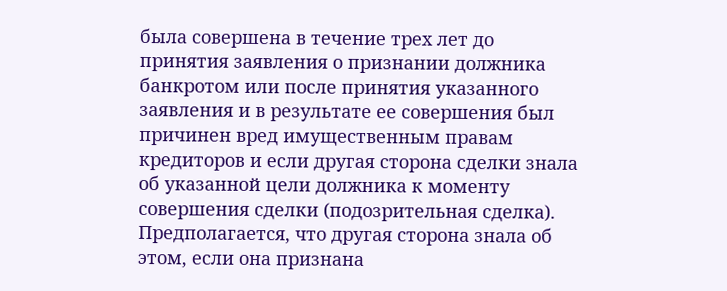была совершена в течение трех лет до принятия заявления о признании должника банкротом или после принятия указанного заявления и в результате ее совершения был причинен вред имущественным правам кредиторов и если другая сторона сделки знала об указанной цели должника к моменту совершения сделки (подозрительная сделка). Предполагается, что другая сторона знала об этом, если она признана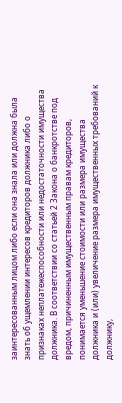заинтересованным лицом либо если она знала или должна была знать об ущемлении интересов кредиторов должника либо о признаках неплатежеспособности или недостаточности имущества должника. В соответствии со статьей 2 Закона о банкротстве под вредом, причиненным имущественным правам кредиторов, понимается уменьшение стоимости или размера имущества должника и (или) увеличение размера имущественных требований к должнику,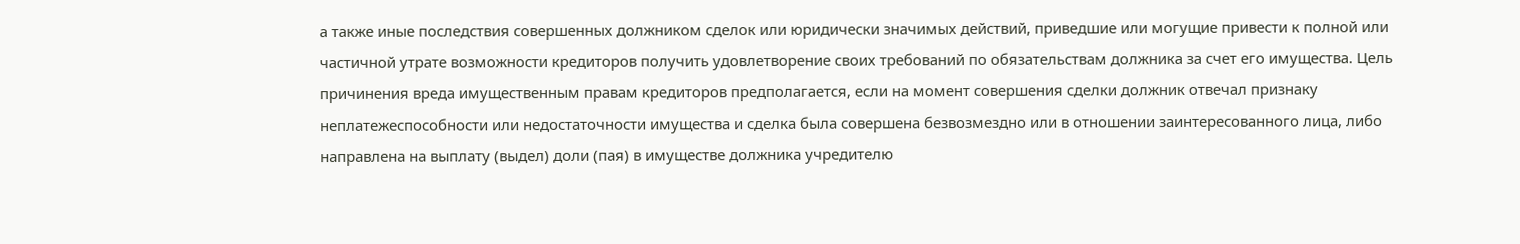а также иные последствия совершенных должником сделок или юридически значимых действий, приведшие или могущие привести к полной или частичной утрате возможности кредиторов получить удовлетворение своих требований по обязательствам должника за счет его имущества. Цель причинения вреда имущественным правам кредиторов предполагается, если на момент совершения сделки должник отвечал признаку неплатежеспособности или недостаточности имущества и сделка была совершена безвозмездно или в отношении заинтересованного лица, либо направлена на выплату (выдел) доли (пая) в имуществе должника учредителю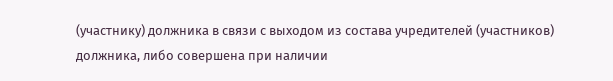(участнику) должника в связи с выходом из состава учредителей (участников) должника, либо совершена при наличии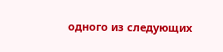одного из следующих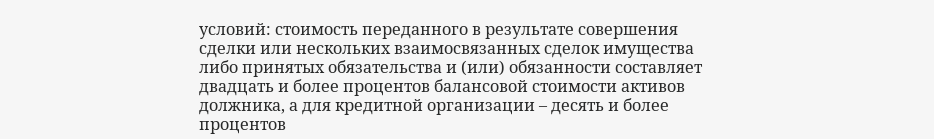условий: стоимость переданного в результате совершения сделки или нескольких взаимосвязанных сделок имущества либо принятых обязательства и (или) обязанности составляет двадцать и более процентов балансовой стоимости активов должника, а для кредитной организации – десять и более процентов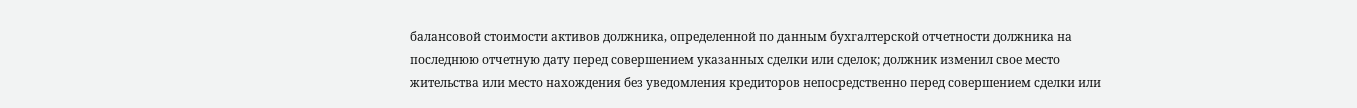балансовой стоимости активов должника, определенной по данным бухгалтерской отчетности должника на последнюю отчетную дату перед совершением указанных сделки или сделок; должник изменил свое место жительства или место нахождения без уведомления кредиторов непосредственно перед совершением сделки или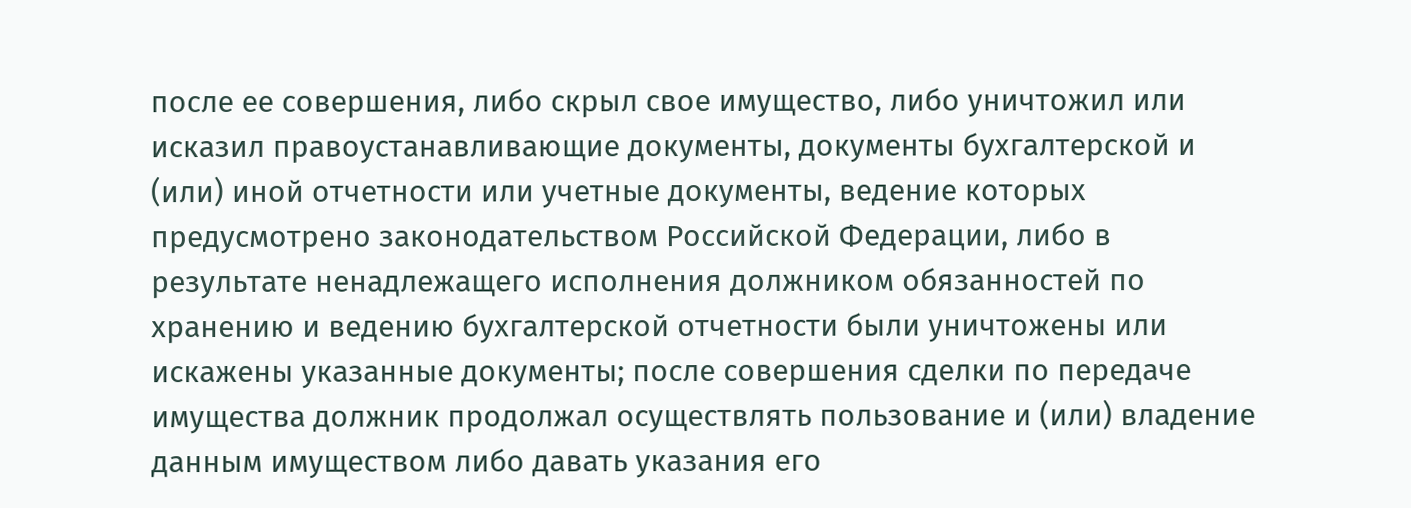после ее совершения, либо скрыл свое имущество, либо уничтожил или исказил правоустанавливающие документы, документы бухгалтерской и (или) иной отчетности или учетные документы, ведение которых предусмотрено законодательством Российской Федерации, либо в результате ненадлежащего исполнения должником обязанностей по хранению и ведению бухгалтерской отчетности были уничтожены или искажены указанные документы; после совершения сделки по передаче имущества должник продолжал осуществлять пользование и (или) владение данным имуществом либо давать указания его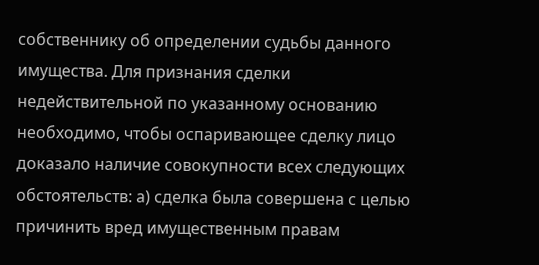собственнику об определении судьбы данного имущества. Для признания сделки недействительной по указанному основанию необходимо, чтобы оспаривающее сделку лицо доказало наличие совокупности всех следующих обстоятельств: а) сделка была совершена с целью причинить вред имущественным правам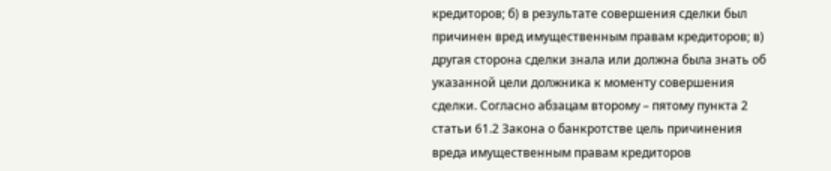кредиторов; б) в результате совершения сделки был причинен вред имущественным правам кредиторов; в) другая сторона сделки знала или должна была знать об указанной цели должника к моменту совершения сделки. Согласно абзацам второму – пятому пункта 2 статьи 61.2 Закона о банкротстве цель причинения вреда имущественным правам кредиторов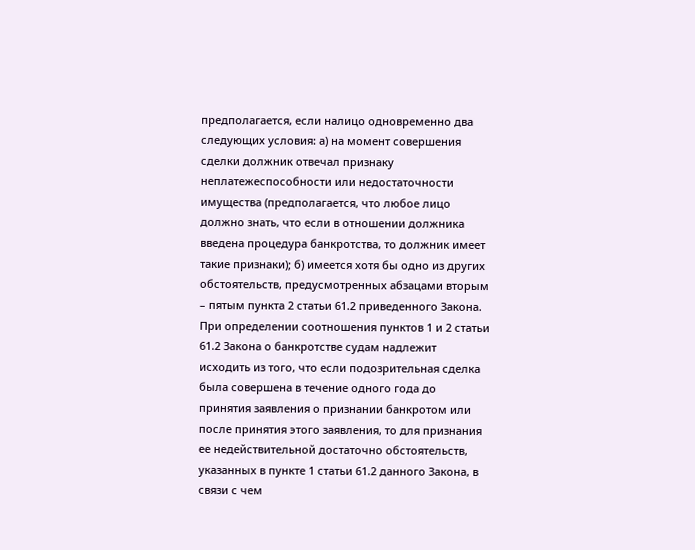предполагается, если налицо одновременно два следующих условия: а) на момент совершения сделки должник отвечал признаку неплатежеспособности или недостаточности имущества (предполагается, что любое лицо должно знать, что если в отношении должника введена процедура банкротства, то должник имеет такие признаки); б) имеется хотя бы одно из других обстоятельств, предусмотренных абзацами вторым – пятым пункта 2 статьи 61.2 приведенного Закона. При определении соотношения пунктов 1 и 2 статьи 61.2 Закона о банкротстве судам надлежит исходить из того, что если подозрительная сделка была совершена в течение одного года до принятия заявления о признании банкротом или после принятия этого заявления, то для признания ее недействительной достаточно обстоятельств, указанных в пункте 1 статьи 61.2 данного Закона, в связи с чем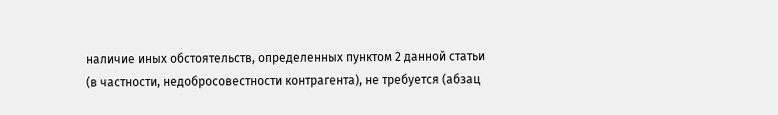наличие иных обстоятельств, определенных пунктом 2 данной статьи (в частности, недобросовестности контрагента), не требуется (абзац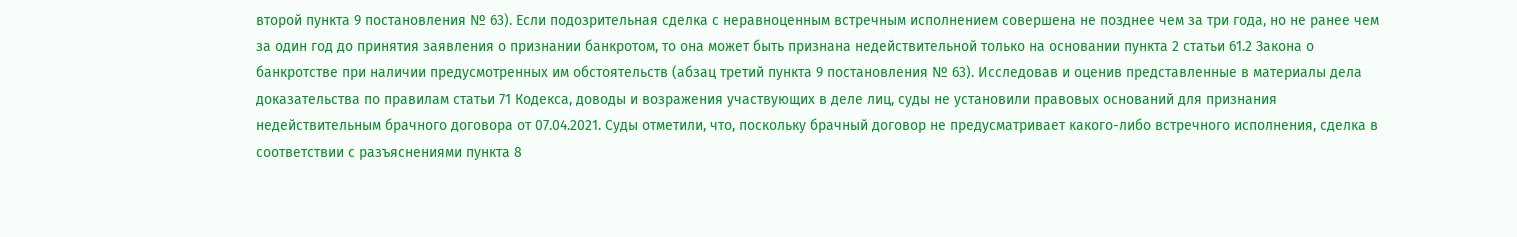второй пункта 9 постановления № 63). Если подозрительная сделка с неравноценным встречным исполнением совершена не позднее чем за три года, но не ранее чем за один год до принятия заявления о признании банкротом, то она может быть признана недействительной только на основании пункта 2 статьи 61.2 Закона о банкротстве при наличии предусмотренных им обстоятельств (абзац третий пункта 9 постановления № 63). Исследовав и оценив представленные в материалы дела доказательства по правилам статьи 71 Кодекса, доводы и возражения участвующих в деле лиц, суды не установили правовых оснований для признания недействительным брачного договора от 07.04.2021. Суды отметили, что, поскольку брачный договор не предусматривает какого-либо встречного исполнения, сделка в соответствии с разъяснениями пункта 8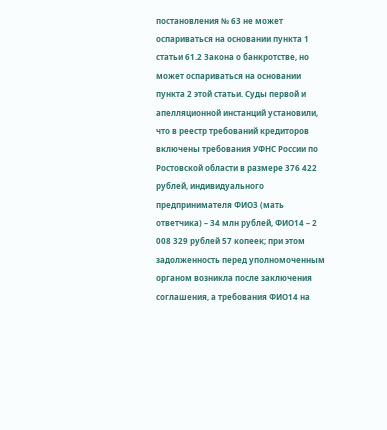постановления № 63 не может оспариваться на основании пункта 1 статьи 61.2 Закона о банкротстве, но может оспариваться на основании пункта 2 этой статьи. Суды первой и апелляционной инстанций установили, что в реестр требований кредиторов включены требования УФНС России по Ростовской области в размере 376 422 рублей, индивидуального предпринимателя ФИО3 (мать ответчика) – 34 млн рублей, ФИО14 – 2 008 329 рублей 57 копеек; при этом задолженность перед уполномоченным органом возникла после заключения соглашения, а требования ФИО14 на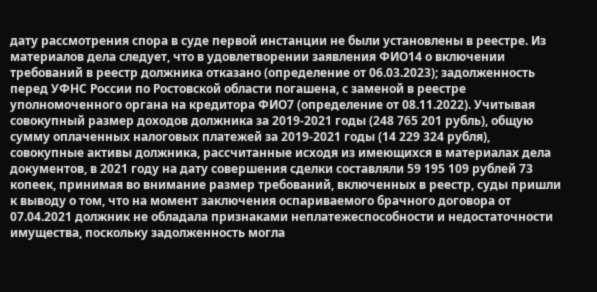дату рассмотрения спора в суде первой инстанции не были установлены в реестре. Из материалов дела следует, что в удовлетворении заявления ФИО14 о включении требований в реестр должника отказано (определение от 06.03.2023); задолженность перед УФНС России по Ростовской области погашена, с заменой в реестре уполномоченного органа на кредитора ФИО7 (определение от 08.11.2022). Учитывая совокупный размер доходов должника за 2019-2021 годы (248 765 201 рубль), общую сумму оплаченных налоговых платежей за 2019-2021 годы (14 229 324 рубля), совокупные активы должника, рассчитанные исходя из имеющихся в материалах дела документов, в 2021 году на дату совершения сделки составляли 59 195 109 рублей 73 копеек, принимая во внимание размер требований, включенных в реестр, суды пришли к выводу о том, что на момент заключения оспариваемого брачного договора от 07.04.2021 должник не обладала признаками неплатежеспособности и недостаточности имущества, поскольку задолженность могла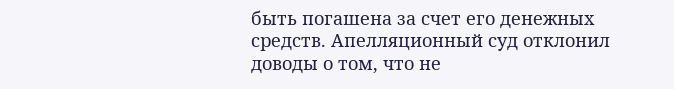быть погашена за счет его денежных средств. Апелляционный суд отклонил доводы о том, что не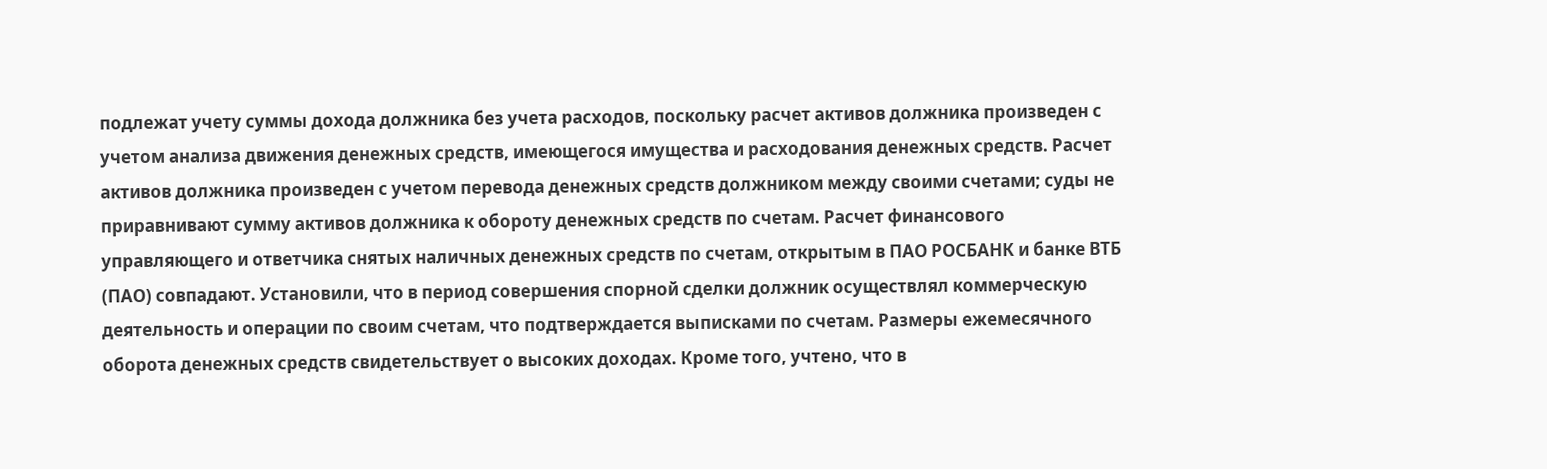подлежат учету суммы дохода должника без учета расходов, поскольку расчет активов должника произведен с учетом анализа движения денежных средств, имеющегося имущества и расходования денежных средств. Расчет активов должника произведен с учетом перевода денежных средств должником между своими счетами; суды не приравнивают сумму активов должника к обороту денежных средств по счетам. Расчет финансового управляющего и ответчика снятых наличных денежных средств по счетам, открытым в ПАО РОСБАНК и банке ВТБ (ПАО) совпадают. Установили, что в период совершения спорной сделки должник осуществлял коммерческую деятельность и операции по своим счетам, что подтверждается выписками по счетам. Размеры ежемесячного оборота денежных средств свидетельствует о высоких доходах. Кроме того, учтено, что в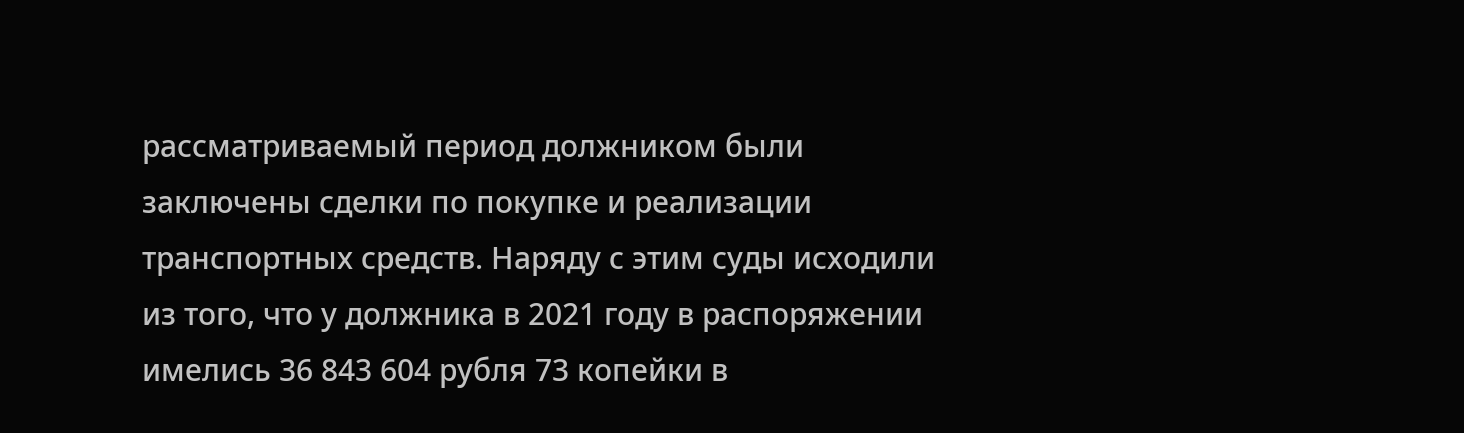рассматриваемый период должником были заключены сделки по покупке и реализации транспортных средств. Наряду с этим суды исходили из того, что у должника в 2021 году в распоряжении имелись 36 843 604 рубля 73 копейки в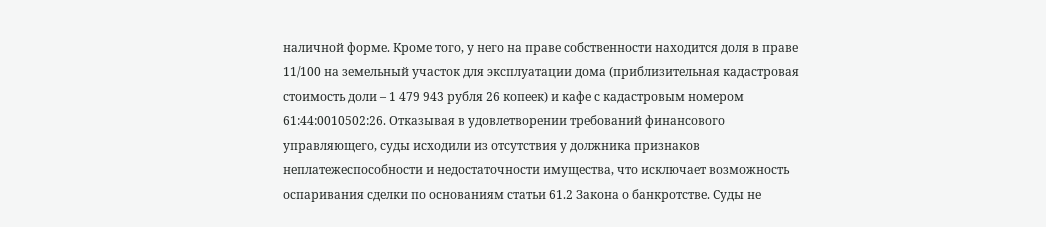наличной форме. Кроме того, у него на праве собственности находится доля в праве 11/100 на земельный участок для эксплуатации дома (приблизительная кадастровая стоимость доли – 1 479 943 рубля 26 копеек) и кафе с кадастровым номером 61:44:0010502:26. Отказывая в удовлетворении требований финансового управляющего, суды исходили из отсутствия у должника признаков неплатежеспособности и недостаточности имущества, что исключает возможность оспаривания сделки по основаниям статьи 61.2 Закона о банкротстве. Суды не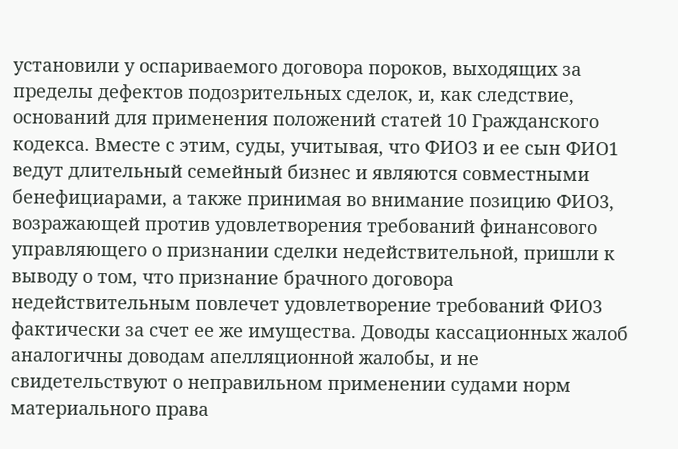установили у оспариваемого договора пороков, выходящих за пределы дефектов подозрительных сделок, и, как следствие, оснований для применения положений статей 10 Гражданского кодекса. Вместе с этим, суды, учитывая, что ФИО3 и ее сын ФИО1 ведут длительный семейный бизнес и являются совместными бенефициарами, а также принимая во внимание позицию ФИО3, возражающей против удовлетворения требований финансового управляющего о признании сделки недействительной, пришли к выводу о том, что признание брачного договора недействительным повлечет удовлетворение требований ФИО3 фактически за счет ее же имущества. Доводы кассационных жалоб аналогичны доводам апелляционной жалобы, и не свидетельствуют о неправильном применении судами норм материального права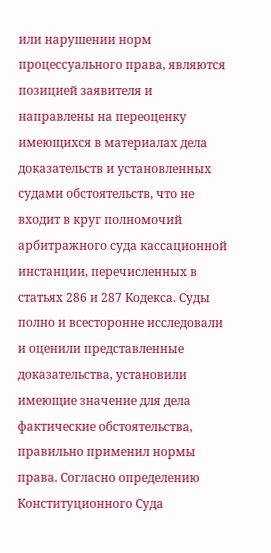или нарушении норм процессуального права, являются позицией заявителя и направлены на переоценку имеющихся в материалах дела доказательств и установленных судами обстоятельств, что не входит в круг полномочий арбитражного суда кассационной инстанции, перечисленных в статьях 286 и 287 Кодекса. Суды полно и всесторонне исследовали и оценили представленные доказательства, установили имеющие значение для дела фактические обстоятельства, правильно применил нормы права. Согласно определению Конституционного Суда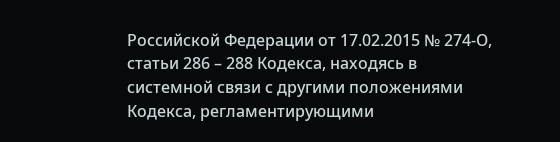Российской Федерации от 17.02.2015 № 274-О, статьи 286 – 288 Кодекса, находясь в системной связи с другими положениями Кодекса, регламентирующими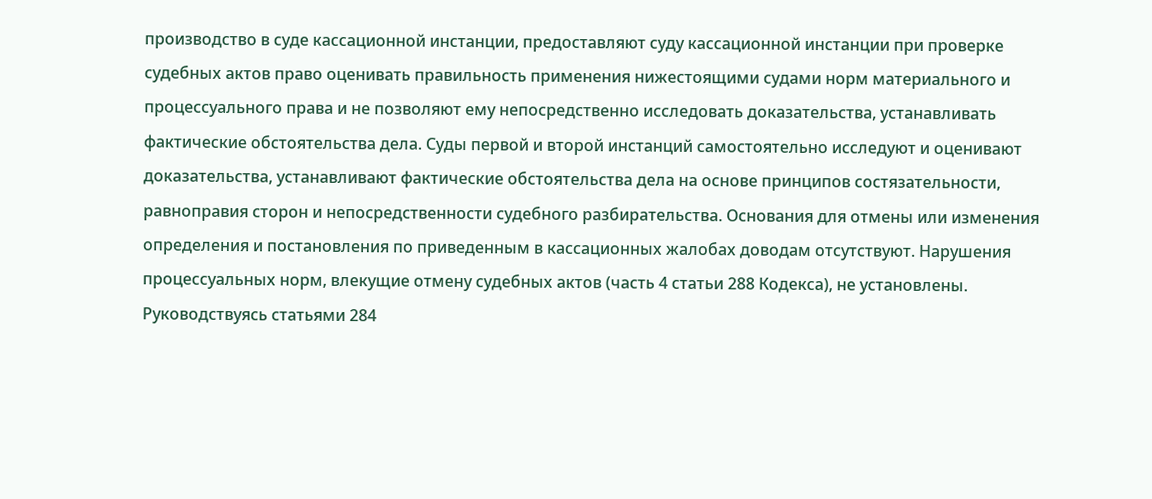производство в суде кассационной инстанции, предоставляют суду кассационной инстанции при проверке судебных актов право оценивать правильность применения нижестоящими судами норм материального и процессуального права и не позволяют ему непосредственно исследовать доказательства, устанавливать фактические обстоятельства дела. Суды первой и второй инстанций самостоятельно исследуют и оценивают доказательства, устанавливают фактические обстоятельства дела на основе принципов состязательности, равноправия сторон и непосредственности судебного разбирательства. Основания для отмены или изменения определения и постановления по приведенным в кассационных жалобах доводам отсутствуют. Нарушения процессуальных норм, влекущие отмену судебных актов (часть 4 статьи 288 Кодекса), не установлены. Руководствуясь статьями 284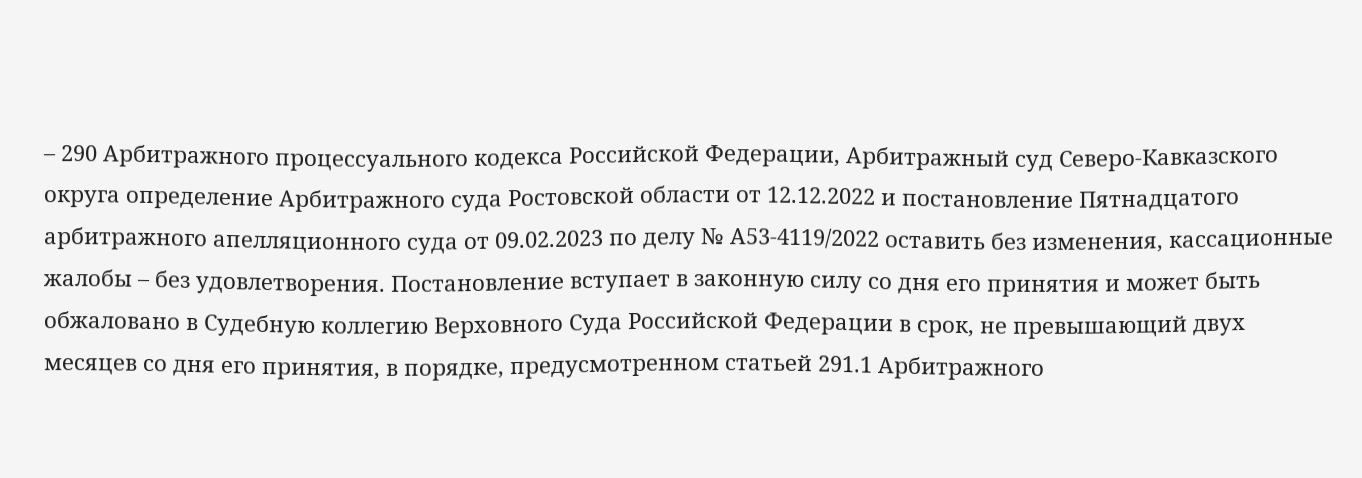– 290 Арбитражного процессуального кодекса Российской Федерации, Арбитражный суд Северо-Кавказского округа определение Арбитражного суда Ростовской области от 12.12.2022 и постановление Пятнадцатого арбитражного апелляционного суда от 09.02.2023 по делу № А53-4119/2022 оставить без изменения, кассационные жалобы – без удовлетворения. Постановление вступает в законную силу со дня его принятия и может быть обжаловано в Судебную коллегию Верховного Суда Российской Федерации в срок, не превышающий двух месяцев со дня его принятия, в порядке, предусмотренном статьей 291.1 Арбитражного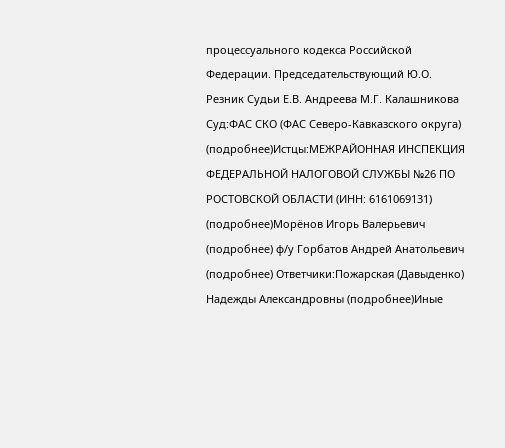процессуального кодекса Российской Федерации. Председательствующий Ю.О. Резник Судьи Е.В. Андреева М.Г. Калашникова Суд:ФАС СКО (ФАС Северо-Кавказского округа) (подробнее)Истцы:МЕЖРАЙОННАЯ ИНСПЕКЦИЯ ФЕДЕРАЛЬНОЙ НАЛОГОВОЙ СЛУЖБЫ №26 ПО РОСТОВСКОЙ ОБЛАСТИ (ИНН: 6161069131) (подробнее)Морёнов Игорь Валерьевич (подробнее) ф/у Горбатов Андрей Анатольевич (подробнее) Ответчики:Пожарская (Давыденко) Надежды Александровны (подробнее)Иные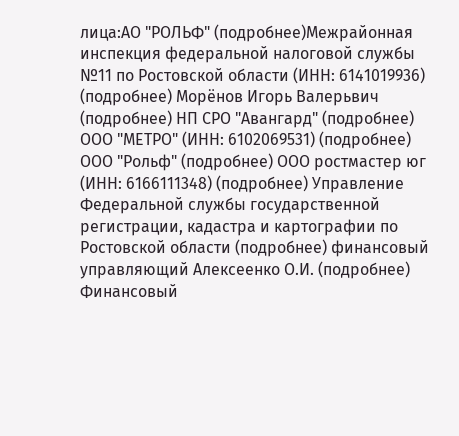лица:АО "РОЛЬФ" (подробнее)Межрайонная инспекция федеральной налоговой службы №11 по Ростовской области (ИНН: 6141019936) (подробнее) Морёнов Игорь Валерьвич (подробнее) НП СРО "Авангард" (подробнее) ООО "МЕТРО" (ИНН: 6102069531) (подробнее) ООО "Рольф" (подробнее) ООО ростмастер юг (ИНН: 6166111348) (подробнее) Управление Федеральной службы государственной регистрации, кадастра и картографии по Ростовской области (подробнее) финансовый управляющий Алексеенко О.И. (подробнее) Финансовый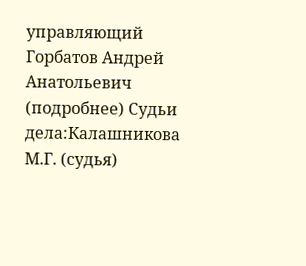управляющий Горбатов Андрей Анатольевич (подробнее) Судьи дела:Калашникова М.Г. (судья)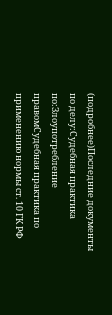(подробнее)Последние документы по делу:Судебная практика по:Злоупотребление правомСудебная практика по применению нормы ст. 10 ГК РФ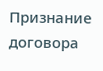Признание договора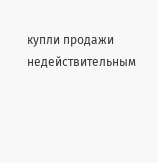купли продажи недействительным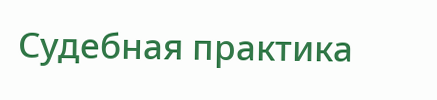Судебная практика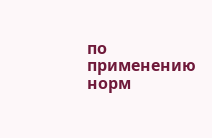по применению норм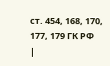ст. 454, 168, 170, 177, 179 ГК РФ
|